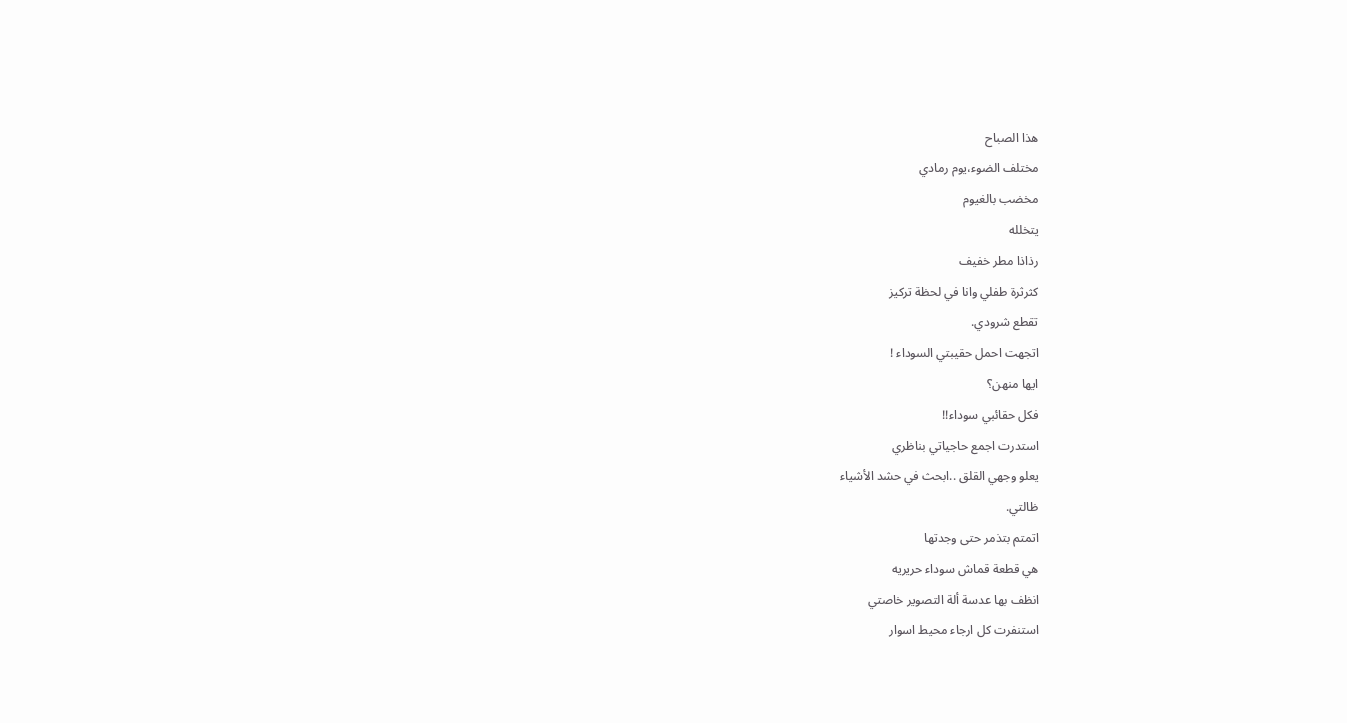هذا الصباح
مختلف الضوء،يوم رمادي
مخضب بالغيوم
يتخلله
رذاذا مطر خفيف
كثرثرة طفلي وانا في لحظة تركيز
تقطع شرودي.
اتجهت احمل حقيبتي السوداء !
ايها منهن؟
فكل حقائبي سوداء!!
استدرت اجمع حاجياتي بناظري
يعلو وجهي القلق ..ابحث في حشد الأشياء
ظالتي.
اتمتم بتذمر حتى وجدتها
هي قطعة قماش سوداء حريريه
انظف بها عدسة ألة التصوير خاصتي
استنفرت كل ارجاء محيط اسوار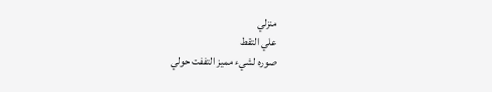منزلي
علي التقط
صوره لشيء مميز التففت حولي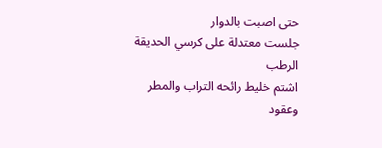حتى اصبت بالدوار
جلست معتدلة على كرسي الحديقة الرطب
اشتم خليط رائحه التراب والمطر وعقود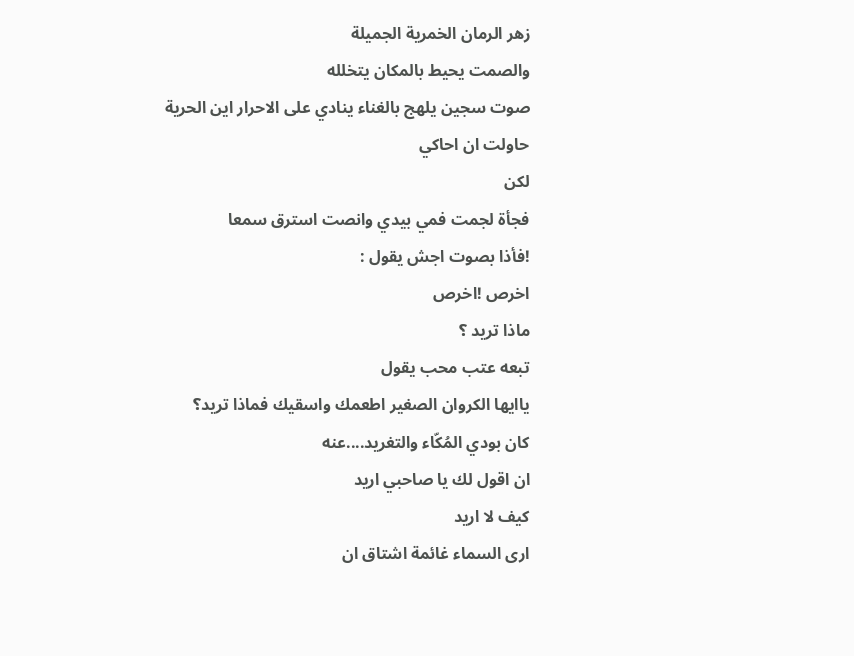زهر الرمان الخمرية الجميلة
والصمت يحيط بالمكان يتخلله
صوت سجين يلهج بالغناء ينادي على الاحرار اين الحرية
حاولت ان احاكي
لكن
فجأة لجمت فمي بيدي وانصت استرق سمعا
!فأذا بصوت اجش يقول :
اخرص !اخرص
ماذا تريد ؟
تبعه عتب محب يقول
ياايها الكروان الصغير اطعمك واسقيك فماذا تريد؟
كان بودي المُكّاء والتغريد....عنه
ان اقول لك يا صاحبي اريد
كيف لا اريد
ارى السماء غائمة اشتاق ان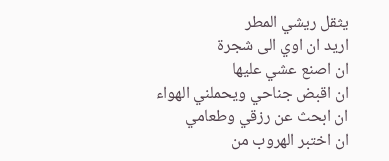يثقل ريشي المطر
اريد ان اوي الى شجرة
ان اصنع عشي عليها
ان اقبض جناحي ويحملني الهواء
ان ابحث عن رزقي وطعامي
ان اختبر الهروب من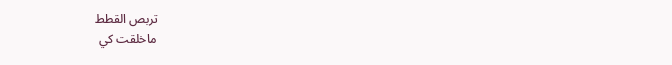تربص القطط
ماخلقت كي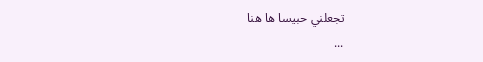تجعلني حبيسا ها هنا
...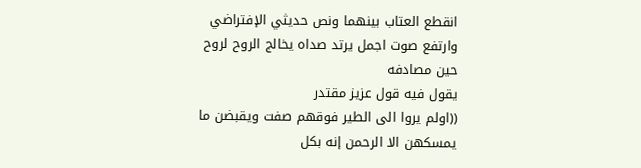انقطع العتاب بينهما ونص حديثي الإفتراضي
وارتفع صوت اجمل يرتد صداه يخالج الروح لروح
حين مصادفه
يقول فيه قول عزيز مقتدر
((اولم يروا الى الطير فوقهم صفت ويقبضن ما يمسكهن الا الرحمن إنه بكل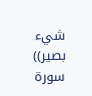شيء بصير))
سورة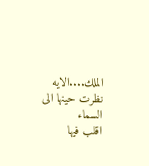الملك....الايه
نظرت حينها الى السماء
اقلب فيها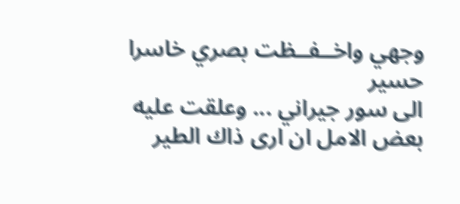وجهي واخــفــظت بصري خاسرا حسير
الى سور جيراني ... وعلقت عليه
بعض الامل ان ارى ذاك الطير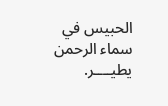الحبيس في سماء الرحمن
يطيــــر.